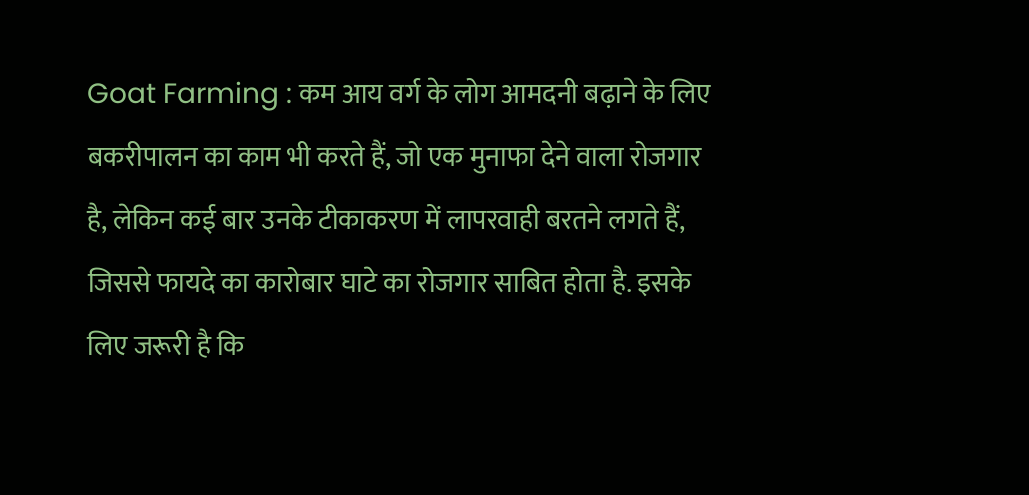Goat Farming : कम आय वर्ग के लोग आमदनी बढ़ाने के लिए बकरीपालन का काम भी करते हैं, जो एक मुनाफा देने वाला रोजगार है, लेकिन कई बार उनके टीकाकरण में लापरवाही बरतने लगते हैं, जिससे फायदे का कारोबार घाटे का रोजगार साबित होता है. इसके लिए जरूरी है कि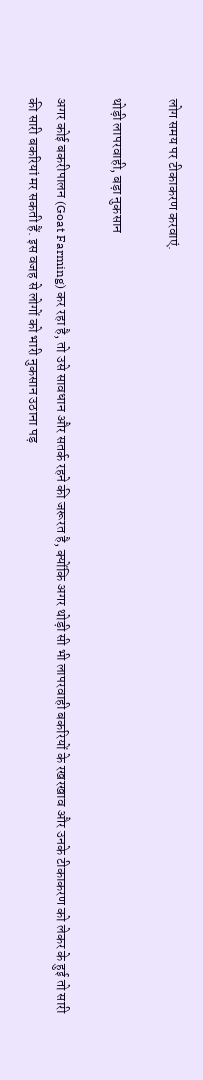लोग समय पर टीकाकरण करवाएं.

थोड़ी लापरवाही, बड़ा नुकसान

अगर कोई बकरीपालन (Goat Farming) कर रहा है, तो उसे सावधान और सतर्क रहने की जरूरत है, क्योंकि अगर थोड़ी सी भी लापरवाही बकरियों के रखरखाव और उनके टीकाकरण को लेकर के हुई तो सारी की सारी बकरियां मर सकती हैं. इस वजह से लोगों को भारी नुकसान उठाना पड़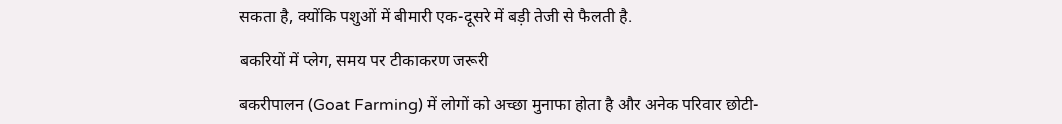सकता है, क्योंकि पशुओं में बीमारी एक-दूसरे में बड़ी तेजी से फैलती है.

बकरियों में प्लेग, समय पर टीकाकरण जरूरी

बकरीपालन (Goat Farming) में लोगों को अच्छा मुनाफा होता है और अनेक परिवार छोटी-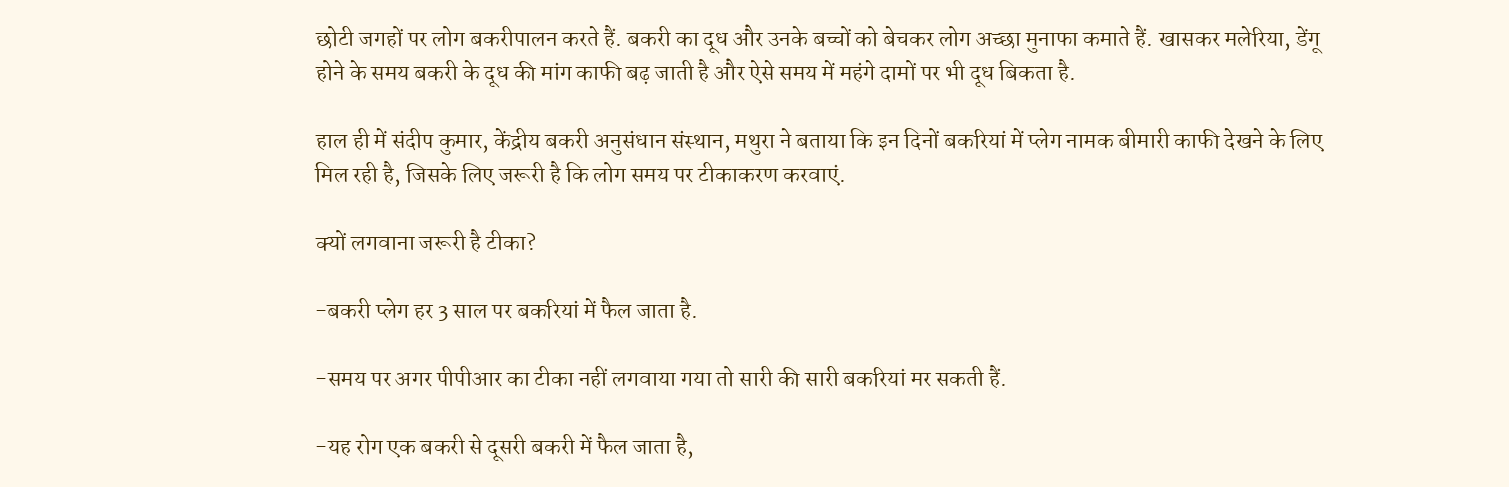छोटी जगहों पर लोग बकरीपालन करते हैं. बकरी का दूध और उनके बच्चों को बेचकर लोग अच्छा मुनाफा कमाते हैं. खासकर मलेरिया, डेंगू होने के समय बकरी के दूध की मांग काफी बढ़ जाती है और ऐसे समय में महंगे दामों पर भी दूध बिकता है.

हाल ही में संदीप कुमार, केंद्रीय बकरी अनुसंधान संस्थान, मथुरा ने बताया कि इन दिनों बकरियां में प्लेग नामक बीमारी काफी देखने के लिए मिल रही है, जिसके लिए जरूरी है कि लोग समय पर टीकाकरण करवाएं.

क्यों लगवाना जरूरी है टीका?

-बकरी प्लेग हर 3 साल पर बकरियां में फैल जाता है.

-समय पर अगर पीपीआर का टीका नहीं लगवाया गया तो सारी की सारी बकरियां मर सकती हैं.

-यह रोग एक बकरी से दूसरी बकरी में फैल जाता है,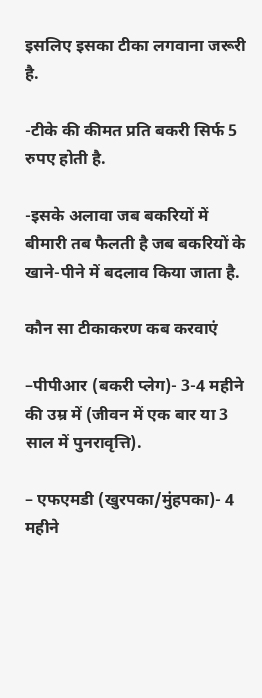इसलिए इसका टीका लगवाना जरूरी है.

-टीके की कीमत प्रति बकरी सिर्फ 5 रुपए होती है.

-इसके अलावा जब बकरियों में बीमारी तब फैलती है जब बकरियों के खाने-पीने में बदलाव किया जाता है.

कौन सा टीकाकरण कब करवाएं

–पीपीआर (बकरी प्लेग)- 3-4 महीने की उम्र में (जीवन में एक बार या 3 साल में पुनरावृत्ति).

– एफएमडी (खुरपका/मुंहपका)- 4 महीने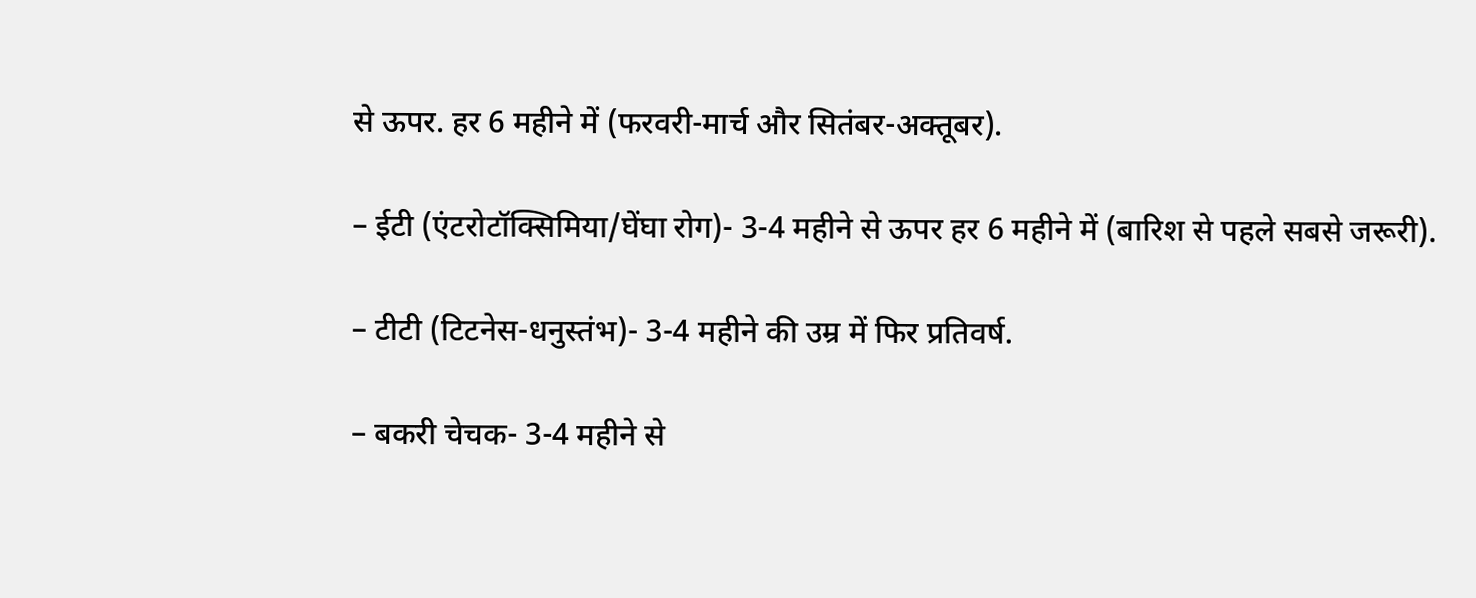से ऊपर. हर 6 महीने में (फरवरी-मार्च और सितंबर-अक्तूबर).

– ईटी (एंटरोटॉक्सिमिया/घेंघा रोग)- 3-4 महीने से ऊपर हर 6 महीने में (बारिश से पहले सबसे जरूरी).

– टीटी (टिटनेस-धनुस्तंभ)- 3-4 महीने की उम्र में फिर प्रतिवर्ष.

– बकरी चेचक- 3-4 महीने से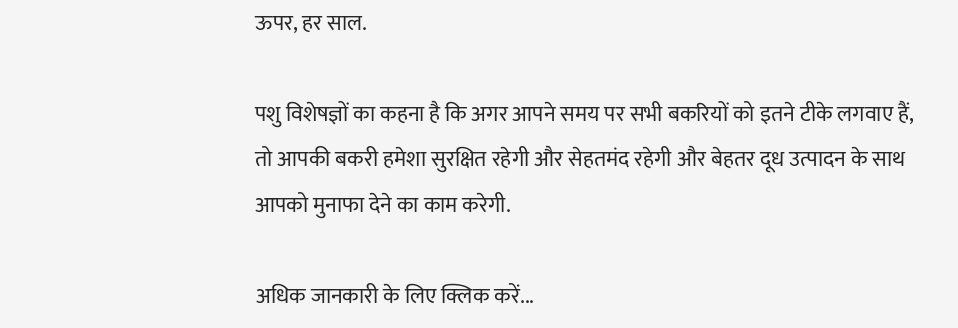ऊपर, हर साल.

पशु विशेषज्ञों का कहना है कि अगर आपने समय पर सभी बकरियों को इतने टीके लगवाए हैं, तो आपकी बकरी हमेशा सुरक्षित रहेगी और सेहतमंद रहेगी और बेहतर दूध उत्पादन के साथ आपको मुनाफा देने का काम करेगी.

अधिक जानकारी के लिए क्लिक करें...